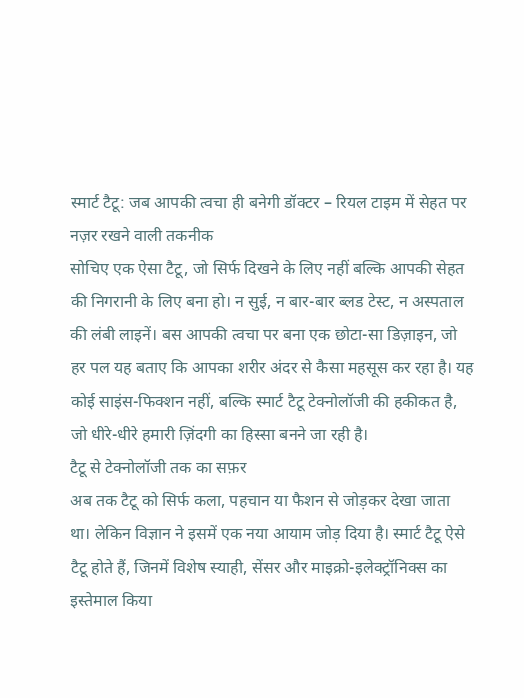स्मार्ट टैटू: जब आपकी त्वचा ही बनेगी डॉक्टर – रियल टाइम में सेहत पर नज़र रखने वाली तकनीक
सोचिए एक ऐसा टैटू, जो सिर्फ दिखने के लिए नहीं बल्कि आपकी सेहत की निगरानी के लिए बना हो। न सुई, न बार-बार ब्लड टेस्ट, न अस्पताल की लंबी लाइनें। बस आपकी त्वचा पर बना एक छोटा-सा डिज़ाइन, जो हर पल यह बताए कि आपका शरीर अंदर से कैसा महसूस कर रहा है। यह कोई साइंस-फिक्शन नहीं, बल्कि स्मार्ट टैटू टेक्नोलॉजी की हकीकत है, जो धीरे-धीरे हमारी ज़िंदगी का हिस्सा बनने जा रही है।
टैटू से टेक्नोलॉजी तक का सफ़र
अब तक टैटू को सिर्फ कला, पहचान या फैशन से जोड़कर देखा जाता था। लेकिन विज्ञान ने इसमें एक नया आयाम जोड़ दिया है। स्मार्ट टैटू ऐसे टैटू होते हैं, जिनमें विशेष स्याही, सेंसर और माइक्रो-इलेक्ट्रॉनिक्स का इस्तेमाल किया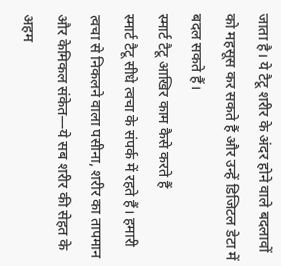जाता है। ये टैटू शरीर के अंदर होने वाले बदलावों को महसूस कर सकते हैं और उन्हें डिजिटल डेटा में बदल सकते हैं।
स्मार्ट टैटू आखिर काम कैसे करते हैं
स्मार्ट टैटू सीधे त्वचा के संपर्क में रहते हैं। हमारी त्वचा से निकलने वाला पसीना, शरीर का तापमान और केमिकल संकेत—ये सब शरीर की सेहत के अहम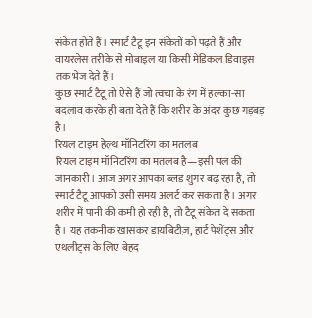संकेत होते हैं। स्मार्ट टैटू इन संकेतों को पढ़ते हैं और वायरलेस तरीके से मोबाइल या किसी मेडिकल डिवाइस तक भेज देते हैं।
कुछ स्मार्ट टैटू तो ऐसे हैं जो त्वचा के रंग में हल्का-सा बदलाव करके ही बता देते हैं कि शरीर के अंदर कुछ गड़बड़ है।
रियल टाइम हेल्थ मॉनिटरिंग का मतलब
रियल टाइम मॉनिटरिंग का मतलब है—इसी पल की जानकारी। आज अगर आपका ब्लड शुगर बढ़ रहा है, तो स्मार्ट टैटू आपको उसी समय अलर्ट कर सकता है। अगर शरीर में पानी की कमी हो रही है, तो टैटू संकेत दे सकता है। यह तकनीक खासकर डायबिटीज़, हार्ट पेशेंट्स और एथलीट्स के लिए बेहद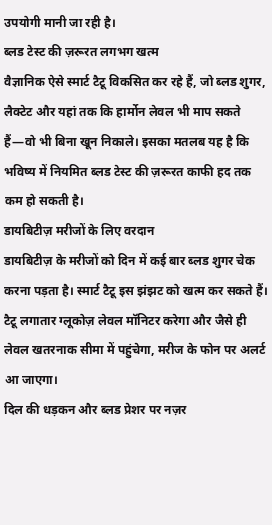उपयोगी मानी जा रही है।
ब्लड टेस्ट की ज़रूरत लगभग खत्म
वैज्ञानिक ऐसे स्मार्ट टैटू विकसित कर रहे हैं, जो ब्लड शुगर, लैक्टेट और यहां तक कि हार्मोन लेवल भी माप सकते हैं—वो भी बिना खून निकाले। इसका मतलब यह है कि भविष्य में नियमित ब्लड टेस्ट की ज़रूरत काफी हद तक कम हो सकती है।
डायबिटीज़ मरीजों के लिए वरदान
डायबिटीज़ के मरीजों को दिन में कई बार ब्लड शुगर चेक करना पड़ता है। स्मार्ट टैटू इस झंझट को खत्म कर सकते हैं। टैटू लगातार ग्लूकोज़ लेवल मॉनिटर करेगा और जैसे ही लेवल खतरनाक सीमा में पहुंचेगा, मरीज के फोन पर अलर्ट आ जाएगा।
दिल की धड़कन और ब्लड प्रेशर पर नज़र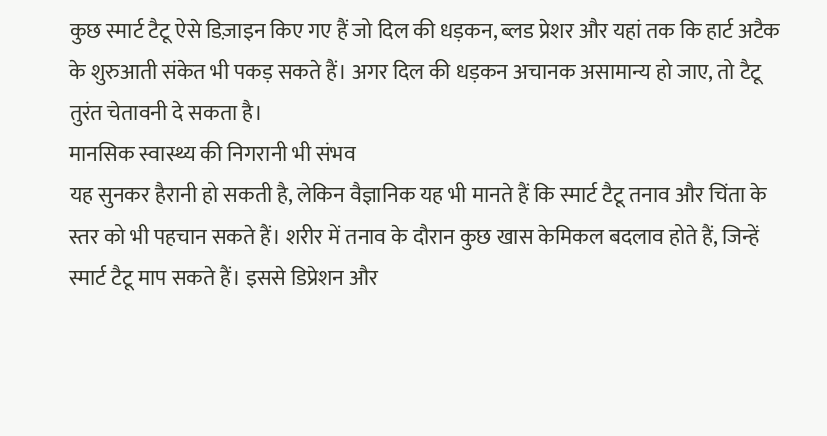कुछ स्मार्ट टैटू ऐसे डिज़ाइन किए गए हैं जो दिल की धड़कन, ब्लड प्रेशर और यहां तक कि हार्ट अटैक के शुरुआती संकेत भी पकड़ सकते हैं। अगर दिल की धड़कन अचानक असामान्य हो जाए, तो टैटू तुरंत चेतावनी दे सकता है।
मानसिक स्वास्थ्य की निगरानी भी संभव
यह सुनकर हैरानी हो सकती है, लेकिन वैज्ञानिक यह भी मानते हैं कि स्मार्ट टैटू तनाव और चिंता के स्तर को भी पहचान सकते हैं। शरीर में तनाव के दौरान कुछ खास केमिकल बदलाव होते हैं, जिन्हें स्मार्ट टैटू माप सकते हैं। इससे डिप्रेशन और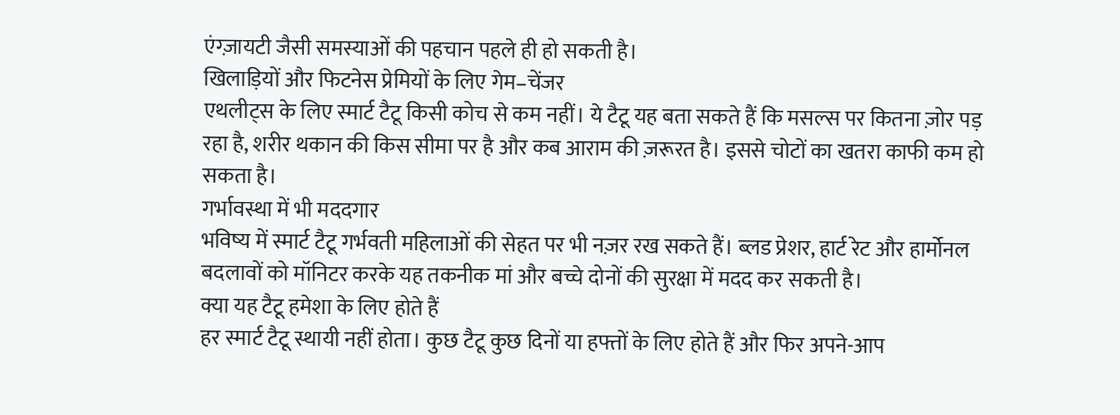एंग्ज़ायटी जैसी समस्याओं की पहचान पहले ही हो सकती है।
खिलाड़ियों और फिटनेस प्रेमियों के लिए गेम–चेंजर
एथलीट्स के लिए स्मार्ट टैटू किसी कोच से कम नहीं। ये टैटू यह बता सकते हैं कि मसल्स पर कितना ज़ोर पड़ रहा है, शरीर थकान की किस सीमा पर है और कब आराम की ज़रूरत है। इससे चोटों का खतरा काफी कम हो सकता है।
गर्भावस्था में भी मददगार
भविष्य में स्मार्ट टैटू गर्भवती महिलाओं की सेहत पर भी नज़र रख सकते हैं। ब्लड प्रेशर, हार्ट रेट और हार्मोनल बदलावों को मॉनिटर करके यह तकनीक मां और बच्चे दोनों की सुरक्षा में मदद कर सकती है।
क्या यह टैटू हमेशा के लिए होते हैं
हर स्मार्ट टैटू स्थायी नहीं होता। कुछ टैटू कुछ दिनों या हफ्तों के लिए होते हैं और फिर अपने-आप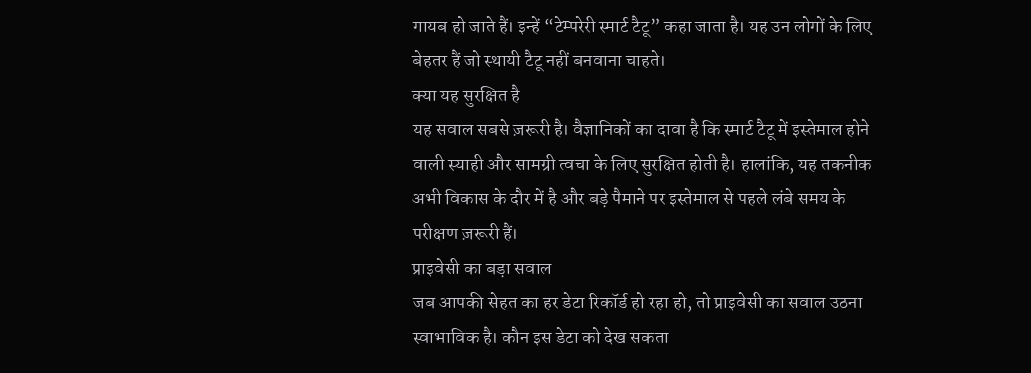गायब हो जाते हैं। इन्हें “टेम्परेरी स्मार्ट टैटू” कहा जाता है। यह उन लोगों के लिए बेहतर हैं जो स्थायी टैटू नहीं बनवाना चाहते।
क्या यह सुरक्षित है
यह सवाल सबसे ज़रूरी है। वैज्ञानिकों का दावा है कि स्मार्ट टैटू में इस्तेमाल होने वाली स्याही और सामग्री त्वचा के लिए सुरक्षित होती है। हालांकि, यह तकनीक अभी विकास के दौर में है और बड़े पैमाने पर इस्तेमाल से पहले लंबे समय के परीक्षण ज़रूरी हैं।
प्राइवेसी का बड़ा सवाल
जब आपकी सेहत का हर डेटा रिकॉर्ड हो रहा हो, तो प्राइवेसी का सवाल उठना स्वाभाविक है। कौन इस डेटा को देख सकता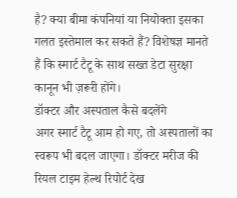है? क्या बीमा कंपनियां या नियोक्ता इसका गलत इस्तेमाल कर सकते हैं? विशेषज्ञ मानते हैं कि स्मार्ट टैटू के साथ सख्त डेटा सुरक्षा कानून भी ज़रूरी होंगे।
डॉक्टर और अस्पताल कैसे बदलेंगे
अगर स्मार्ट टैटू आम हो गए, तो अस्पतालों का स्वरूप भी बदल जाएगा। डॉक्टर मरीज की रियल टाइम हेल्थ रिपोर्ट देख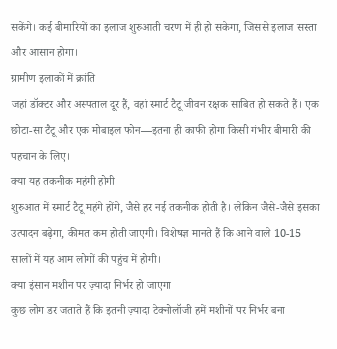सकेंगे। कई बीमारियों का इलाज शुरुआती चरण में ही हो सकेगा, जिससे इलाज सस्ता और आसान होगा।
ग्रामीण इलाकों में क्रांति
जहां डॉक्टर और अस्पताल दूर हैं, वहां स्मार्ट टैटू जीवन रक्षक साबित हो सकते हैं। एक छोटा-सा टैटू और एक मोबाइल फोन—इतना ही काफी होगा किसी गंभीर बीमारी की पहचान के लिए।
क्या यह तकनीक महंगी होगी
शुरुआत में स्मार्ट टैटू महंगे होंगे, जैसे हर नई तकनीक होती है। लेकिन जैसे-जैसे इसका उत्पादन बढ़ेगा, कीमत कम होती जाएगी। विशेषज्ञ मानते हैं कि आने वाले 10-15 सालों में यह आम लोगों की पहुंच में होगी।
क्या इंसान मशीन पर ज़्यादा निर्भर हो जाएगा
कुछ लोग डर जताते हैं कि इतनी ज़्यादा टेक्नोलॉजी हमें मशीनों पर निर्भर बना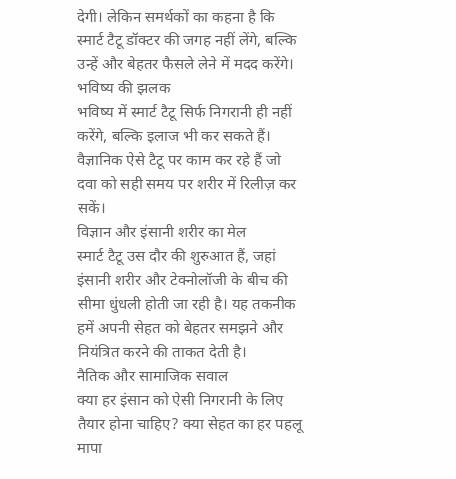देगी। लेकिन समर्थकों का कहना है कि स्मार्ट टैटू डॉक्टर की जगह नहीं लेंगे, बल्कि उन्हें और बेहतर फैसले लेने में मदद करेंगे।
भविष्य की झलक
भविष्य में स्मार्ट टैटू सिर्फ निगरानी ही नहीं करेंगे, बल्कि इलाज भी कर सकते हैं। वैज्ञानिक ऐसे टैटू पर काम कर रहे हैं जो दवा को सही समय पर शरीर में रिलीज़ कर सकें।
विज्ञान और इंसानी शरीर का मेल
स्मार्ट टैटू उस दौर की शुरुआत हैं, जहां इंसानी शरीर और टेक्नोलॉजी के बीच की सीमा धुंधली होती जा रही है। यह तकनीक हमें अपनी सेहत को बेहतर समझने और नियंत्रित करने की ताकत देती है।
नैतिक और सामाजिक सवाल
क्या हर इंसान को ऐसी निगरानी के लिए तैयार होना चाहिए? क्या सेहत का हर पहलू मापा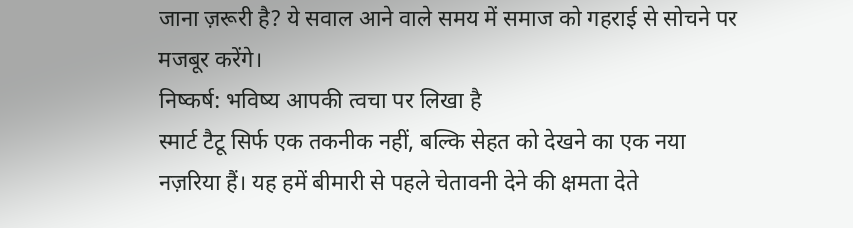जाना ज़रूरी है? ये सवाल आने वाले समय में समाज को गहराई से सोचने पर मजबूर करेंगे।
निष्कर्ष: भविष्य आपकी त्वचा पर लिखा है
स्मार्ट टैटू सिर्फ एक तकनीक नहीं, बल्कि सेहत को देखने का एक नया नज़रिया हैं। यह हमें बीमारी से पहले चेतावनी देने की क्षमता देते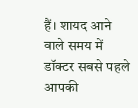हैं। शायद आने वाले समय में डॉक्टर सबसे पहले आपकी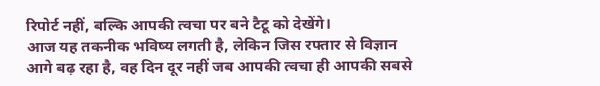रिपोर्ट नहीं, बल्कि आपकी त्वचा पर बने टैटू को देखेंगे।
आज यह तकनीक भविष्य लगती है, लेकिन जिस रफ्तार से विज्ञान आगे बढ़ रहा है, वह दिन दूर नहीं जब आपकी त्वचा ही आपकी सबसे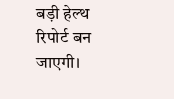बड़ी हेल्थ रिपोर्ट बन जाएगी।